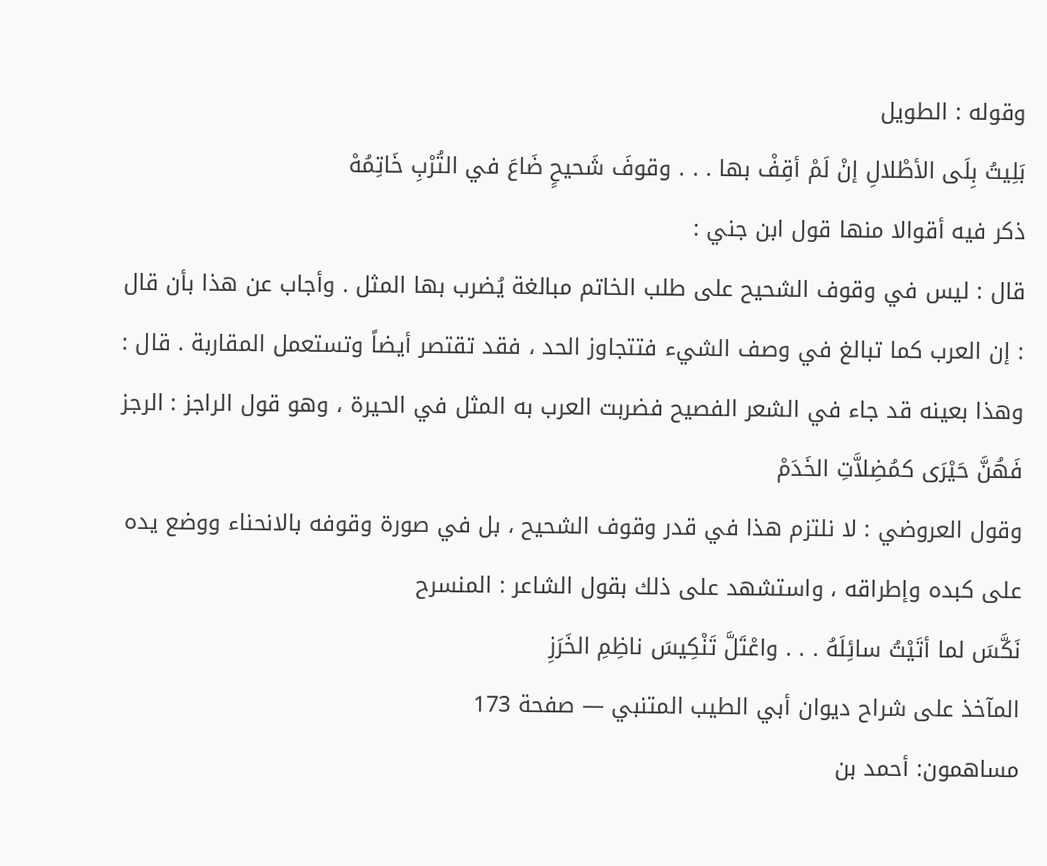وقوله : الطويل
بَلِيتُ بِلَى الأطْلالِ إنْ لَمْ أقِفْ بها . . . وقوفَ شَحيحٍ ضَاعَ في التُرْبِ خَاتِمُهْ
ذكر فيه أقوالا منها قول ابن جني :
قال : ليس في وقوف الشحيح على طلب الخاتم مبالغة يُضرب بها المثل . وأجاب عن هذا بأن قال : إن العرب كما تبالغ في وصف الشيء فتتجاوز الحد ، فقد تقتصر أيضاً وتستعمل المقاربة . قال : وهذا بعينه قد جاء في الشعر الفصيح فضربت العرب به المثل في الحيرة ، وهو قول الراجز : الرجز
فَهُنَّ حَيْرَى كمُضِلاَّتِ الخَدَمْ
وقول العروضي : لا نلتزم هذا في قدر وقوف الشحيح ، بل في صورة وقوفه بالانحناء ووضع يده على كبده وإطراقه ، واستشهد على ذلك بقول الشاعر : المنسرح
نَكَّسَ لما أتَيْتُ سائِلَهُ . . . واعْتَلَّ تَنْكِيسَ ناظِمِ الخَرَزِ
المآخذ على شراح ديوان أبي الطيب المتنبي — صفحة 173
مساهمون: أحمد بن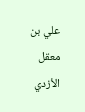علي بن معقل الأزدي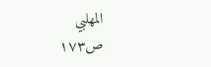المهلبي
ص١٧٣